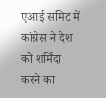एआई समिट में कांग्रेस ने देश को शर्मिंदा करने का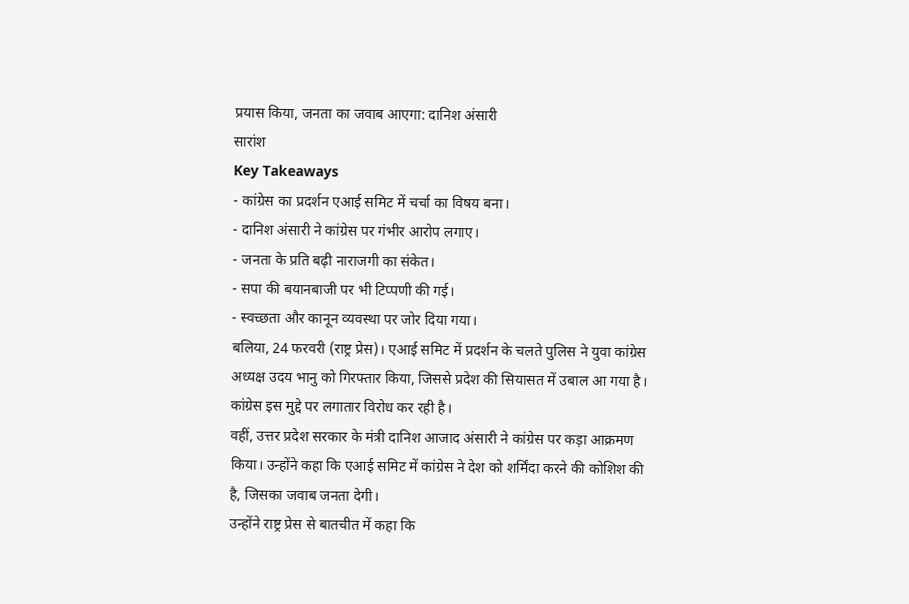प्रयास किया, जनता का जवाब आएगा: दानिश अंसारी
सारांश
Key Takeaways
- कांग्रेस का प्रदर्शन एआई समिट में चर्चा का विषय बना।
- दानिश अंसारी ने कांग्रेस पर गंभीर आरोप लगाए।
- जनता के प्रति बढ़ी नाराजगी का संकेत।
- सपा की बयानबाजी पर भी टिप्पणी की गई।
- स्वच्छता और कानून व्यवस्था पर जोर दिया गया।
बलिया, 24 फरवरी (राष्ट्र प्रेस)। एआई समिट में प्रदर्शन के चलते पुलिस ने युवा कांग्रेस अध्यक्ष उदय भानु को गिरफ्तार किया, जिससे प्रदेश की सियासत में उबाल आ गया है। कांग्रेस इस मुद्दे पर लगातार विरोध कर रही है।
वहीं, उत्तर प्रदेश सरकार के मंत्री दानिश आजाद अंसारी ने कांग्रेस पर कड़ा आक्रमण किया। उन्होंने कहा कि एआई समिट में कांग्रेस ने देश को शर्मिंदा करने की कोशिश की है, जिसका जवाब जनता देगी।
उन्होंने राष्ट्र प्रेस से बातचीत में कहा कि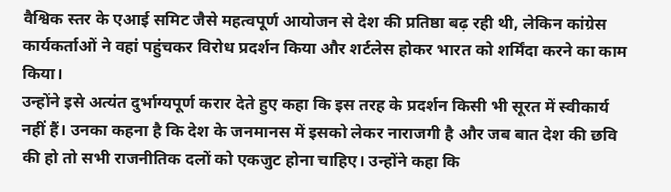वैश्विक स्तर के एआई समिट जैसे महत्वपूर्ण आयोजन से देश की प्रतिष्ठा बढ़ रही थी, लेकिन कांग्रेस कार्यकर्ताओं ने वहां पहुंचकर विरोध प्रदर्शन किया और शर्टलेस होकर भारत को शर्मिंदा करने का काम किया।
उन्होंने इसे अत्यंत दुर्भाग्यपूर्ण करार देते हुए कहा कि इस तरह के प्रदर्शन किसी भी सूरत में स्वीकार्य नहीं हैं। उनका कहना है कि देश के जनमानस में इसको लेकर नाराजगी है और जब बात देश की छवि की हो तो सभी राजनीतिक दलों को एकजुट होना चाहिए। उन्होंने कहा कि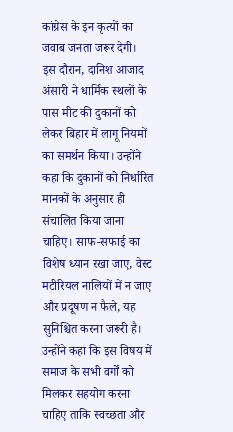कांग्रेस के इन कृत्यों का जवाब जनता जरूर देगी।
इस दौरान, दानिश आजाद अंसारी ने धार्मिक स्थलों के पास मीट की दुकानों को लेकर बिहार में लागू नियमों का समर्थन किया। उन्होंने कहा कि दुकानों को निर्धारित मानकों के अनुसार ही संचालित किया जाना चाहिए। साफ-सफाई का विशेष ध्यान रखा जाए, वेस्ट मटीरियल नालियों में न जाए और प्रदूषण न फैले, यह सुनिश्चित करना जरूरी है। उन्होंने कहा कि इस विषय में समाज के सभी वर्गों को मिलकर सहयोग करना चाहिए ताकि स्वच्छता और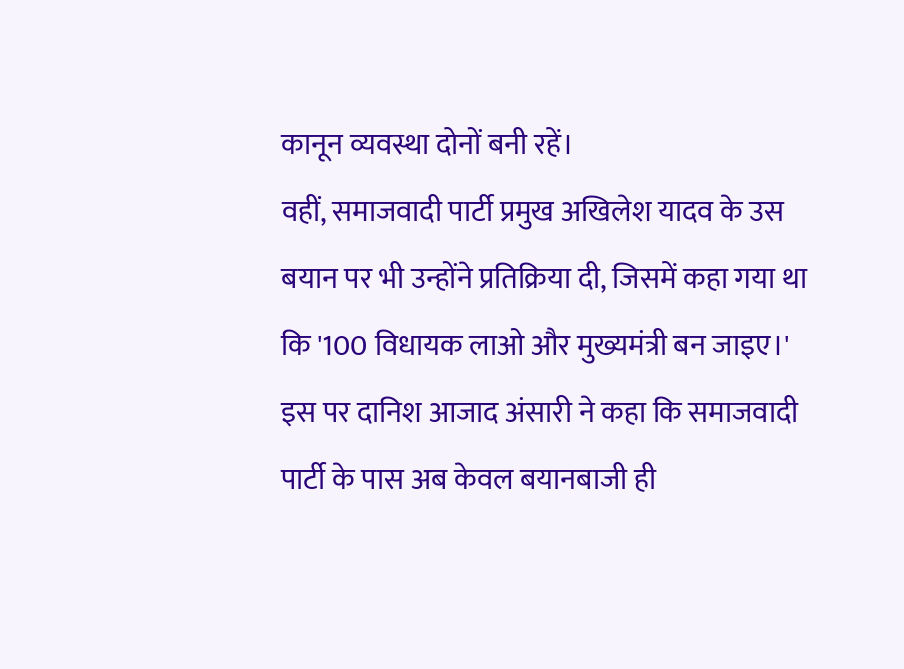कानून व्यवस्था दोनों बनी रहें।
वहीं, समाजवादी पार्टी प्रमुख अखिलेश यादव के उस बयान पर भी उन्होंने प्रतिक्रिया दी, जिसमें कहा गया था कि '100 विधायक लाओ और मुख्यमंत्री बन जाइए।' इस पर दानिश आजाद अंसारी ने कहा कि समाजवादी पार्टी के पास अब केवल बयानबाजी ही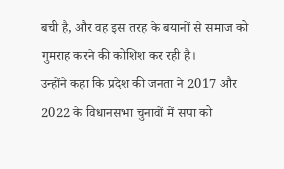बची है, और वह इस तरह के बयानों से समाज को गुमराह करने की कोशिश कर रही है।
उन्होंने कहा कि प्रदेश की जनता ने 2017 और 2022 के विधानसभा चुनावों में सपा को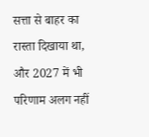सत्ता से बाहर का रास्ता दिखाया था, और 2027 में भी परिणाम अलग नहीं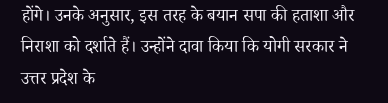होंगे। उनके अनुसार, इस तरह के बयान सपा की हताशा और निराशा को दर्शाते हैं। उन्होंने दावा किया कि योगी सरकार ने उत्तर प्रदेश के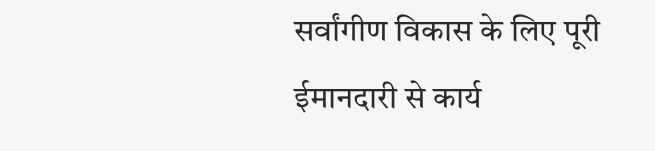सर्वांगीण विकास के लिए पूरी ईमानदारी से कार्य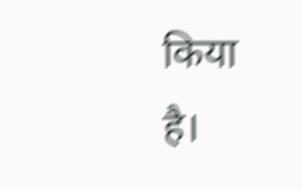किया है।